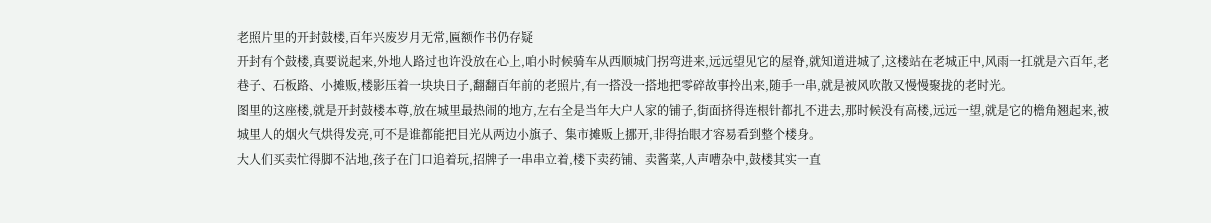老照片里的开封鼓楼,百年兴废岁月无常,匾额作书仍存疑
开封有个鼓楼,真要说起来,外地人路过也许没放在心上,咱小时候骑车从西顺城门拐弯进来,远远望见它的屋脊,就知道进城了,这楼站在老城正中,风雨一扛就是六百年,老巷子、石板路、小摊贩,楼影压着一块块日子,翻翻百年前的老照片,有一搭没一搭地把零碎故事拎出来,随手一串,就是被风吹散又慢慢聚拢的老时光。
图里的这座楼,就是开封鼓楼本尊,放在城里最热闹的地方,左右全是当年大户人家的铺子,街面挤得连根针都扎不进去,那时候没有高楼,远远一望,就是它的檐角翘起来,被城里人的烟火气烘得发亮,可不是谁都能把目光从两边小旗子、集市摊贩上挪开,非得抬眼才容易看到整个楼身。
大人们买卖忙得脚不沾地,孩子在门口追着玩,招牌子一串串立着,楼下卖药铺、卖酱菜,人声嘈杂中,鼓楼其实一直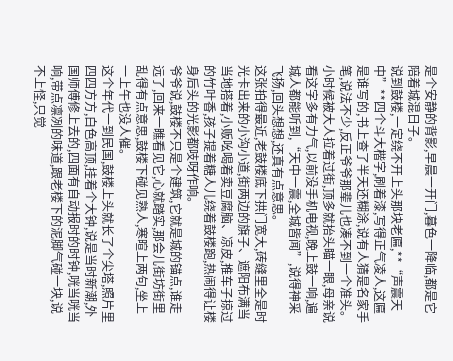是个安静的背影,早晨一开门,暮色一降临,都是它陪着城混日子。
说到鼓楼,一定绕不开上头那块老匾,**“声震天中”**四个斗大楷字,刷着漆,写得正气凌人,这匾是谁写的,书上查了半天还糊涂,说有人猜是名家手笔,说法不少,反正爷爷那辈儿也凑不到一个准头。
小时候被大人拉着过街,顶多就抬头瞄一眼,母亲说看这字多有力气,以前没手机电视,晚上鼓一响,遍城人都能听到,“天中一震,全城皆闻”,说得神采飞扬,回头想想,还真有点意思。
这张拍得最近,老鼓楼底下拱门宽大,砖缝里全是时光卡出来的小沟小道,街两边的旗子、遮阳布满当当地搭着,小贩吆喝着卖豆腐脑、凉皮,推车子掠过的竹叶香,孩子提着糖人儿绕着鼓楼跑,热闹得让楼身后头的光影都吱呀作响。
爷爷说,鼓楼不只是个建筑,它就是城的锚点,谁走远了,回来一瞧看见它,心就踏实,那会儿街坊街里乱得有点意思,鼓楼下碰见熟人,寒暄上两句,坐上一上午也没人催。
这个年代一到民国,鼓楼上头就长了个尖塔,照片里四四方方,白色高顶,挂着个大钟,说是当时新潮,外国师傅修上去的,四面有自动报时的时钟,咣当咣当响,带点凛冽的味道,跟老楼下的泥脚气碰一块,说不上怪,只觉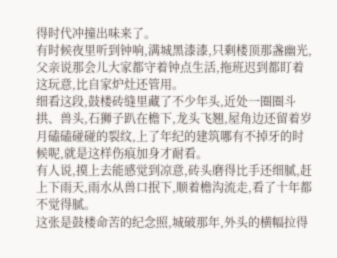得时代冲撞出味来了。
有时候夜里听到钟响,满城黑漆漆,只剩楼顶那盏幽光,父亲说那会儿大家都守着钟点生活,拖班迟到都盯着这玩意,比自家炉灶还管用。
细看这段,鼓楼砖缝里藏了不少年头,近处一圈圈斗拱、兽头,石狮子趴在檐下,龙头飞翘,屋角边还留着岁月磕磕碰碰的裂纹,上了年纪的建筑哪有不掉牙的时候呢,就是这样伤痕加身才耐看。
有人说,摸上去能感觉到凉意,砖头磨得比手还细腻,赶上下雨天,雨水从兽口抿下,顺着檐沟流走,看了十年都不觉得腻。
这张是鼓楼命苦的纪念照,城破那年,外头的横幅拉得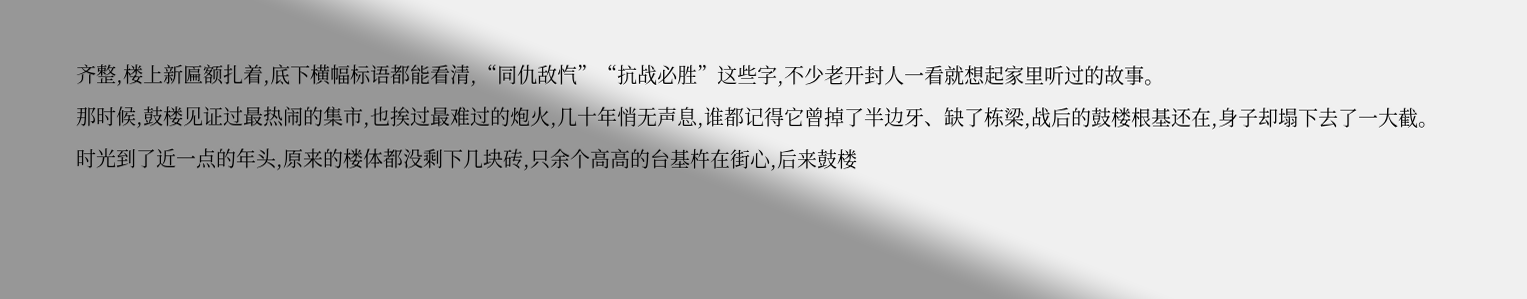齐整,楼上新匾额扎着,底下横幅标语都能看清,“同仇敌忾”“抗战必胜”这些字,不少老开封人一看就想起家里听过的故事。
那时候,鼓楼见证过最热闹的集市,也挨过最难过的炮火,几十年悄无声息,谁都记得它曾掉了半边牙、缺了栋梁,战后的鼓楼根基还在,身子却塌下去了一大截。
时光到了近一点的年头,原来的楼体都没剩下几块砖,只余个高高的台基杵在街心,后来鼓楼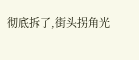彻底拆了,街头拐角光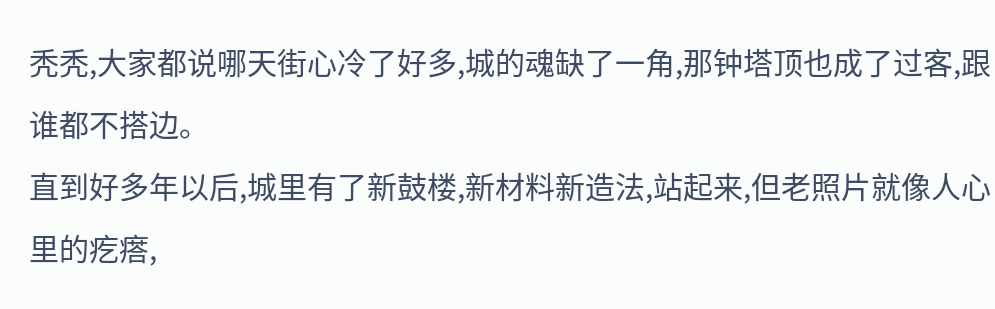秃秃,大家都说哪天街心冷了好多,城的魂缺了一角,那钟塔顶也成了过客,跟谁都不搭边。
直到好多年以后,城里有了新鼓楼,新材料新造法,站起来,但老照片就像人心里的疙瘩,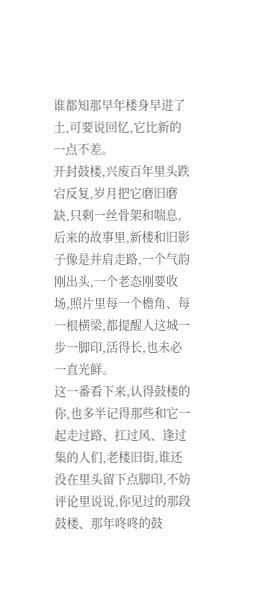谁都知那早年楼身早进了土,可要说回忆,它比新的一点不差。
开封鼓楼,兴废百年里头跌宕反复,岁月把它磨旧磨缺,只剩一丝骨架和喘息,后来的故事里,新楼和旧影子像是并肩走路,一个气韵刚出头,一个老态刚要收场,照片里每一个檐角、每一根横梁,都提醒人这城一步一脚印,活得长,也未必一直光鲜。
这一番看下来,认得鼓楼的你,也多半记得那些和它一起走过路、扛过风、逢过集的人们,老楼旧街,谁还没在里头留下点脚印,不妨评论里说说,你见过的那段鼓楼、那年咚咚的鼓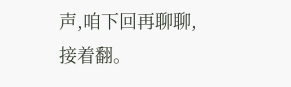声,咱下回再聊聊,接着翻。